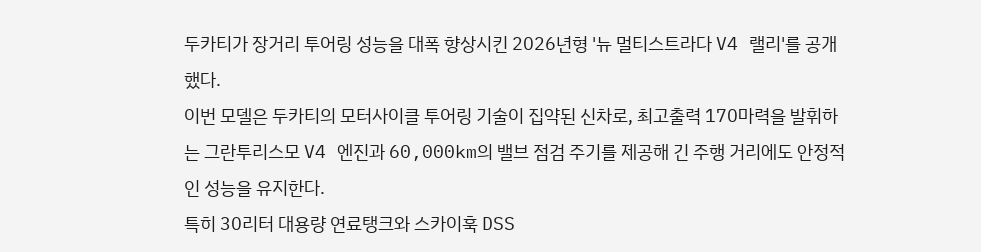두카티가 장거리 투어링 성능을 대폭 향상시킨 2026년형 '뉴 멀티스트라다 V4 랠리'를 공개했다.
이번 모델은 두카티의 모터사이클 투어링 기술이 집약된 신차로, 최고출력 170마력을 발휘하는 그란투리스모 V4 엔진과 60,000km의 밸브 점검 주기를 제공해 긴 주행 거리에도 안정적인 성능을 유지한다.
특히 30리터 대용량 연료탱크와 스카이훅 DSS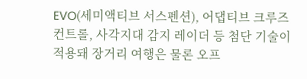EVO(세미액티브 서스펜션), 어댑티브 크루즈 컨트롤, 사각지대 감지 레이더 등 첨단 기술이 적용돼 장거리 여행은 물론 오프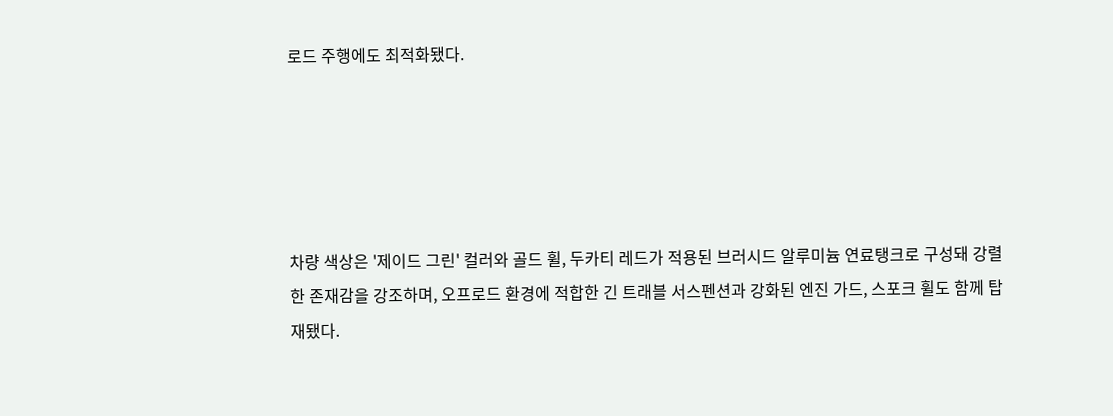로드 주행에도 최적화됐다.





차량 색상은 '제이드 그린' 컬러와 골드 휠, 두카티 레드가 적용된 브러시드 알루미늄 연료탱크로 구성돼 강렬한 존재감을 강조하며, 오프로드 환경에 적합한 긴 트래블 서스펜션과 강화된 엔진 가드, 스포크 휠도 함께 탑재됐다.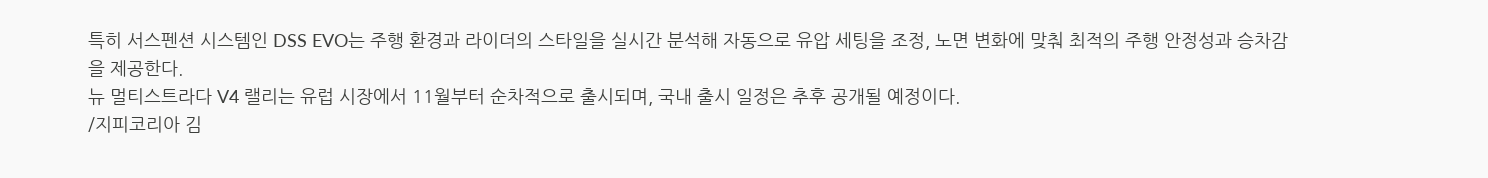특히 서스펜션 시스템인 DSS EVO는 주행 환경과 라이더의 스타일을 실시간 분석해 자동으로 유압 세팅을 조정, 노면 변화에 맞춰 최적의 주행 안정성과 승차감을 제공한다.
뉴 멀티스트라다 V4 랠리는 유럽 시장에서 11월부터 순차적으로 출시되며, 국내 출시 일정은 추후 공개될 예정이다.
/지피코리아 김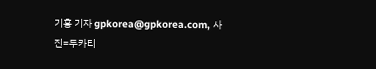기홍 기자 gpkorea@gpkorea.com, 사진=두카티